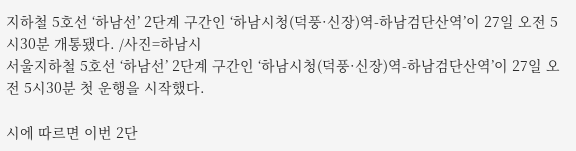지하철 5호선 ‘하남선’ 2단계 구간인 ‘하남시청(덕풍·신장)역-하남검단산역’이 27일 오전 5시30분 개통됐다. /사진=하남시
서울지하철 5호선 ‘하남선’ 2단계 구간인 ‘하남시청(덕풍·신장)역-하남검단산역’이 27일 오전 5시30분 첫 운행을 시작했다.

시에 따르면 이번 2단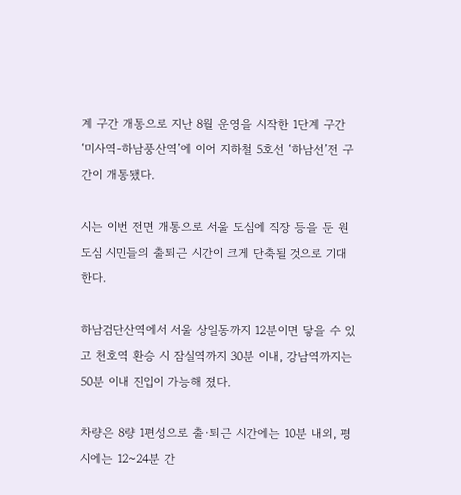계 구간 개통으로 지난 8월 운영을 시작한 1단계 구간 ‘미사역-하남풍산역’에 이어 지하철 5호선 ‘하남선’전 구간이 개통됐다.

시는 이번 전면 개통으로 서울 도심에 직장 등을 둔 원도심 시민들의 출퇴근 시간이 크게 단축될 것으로 기대한다.

하남검단산역에서 서울 상일동까지 12분이면 닿을 수 있고 천호역 환승 시 잠실역까지 30분 이내, 강남역까지는 50분 이내 진입이 가능해 졌다.

차량은 8량 1편성으로 출·퇴근 시간에는 10분 내외, 평시에는 12~24분 간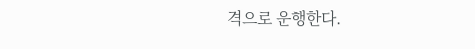격으로 운행한다.